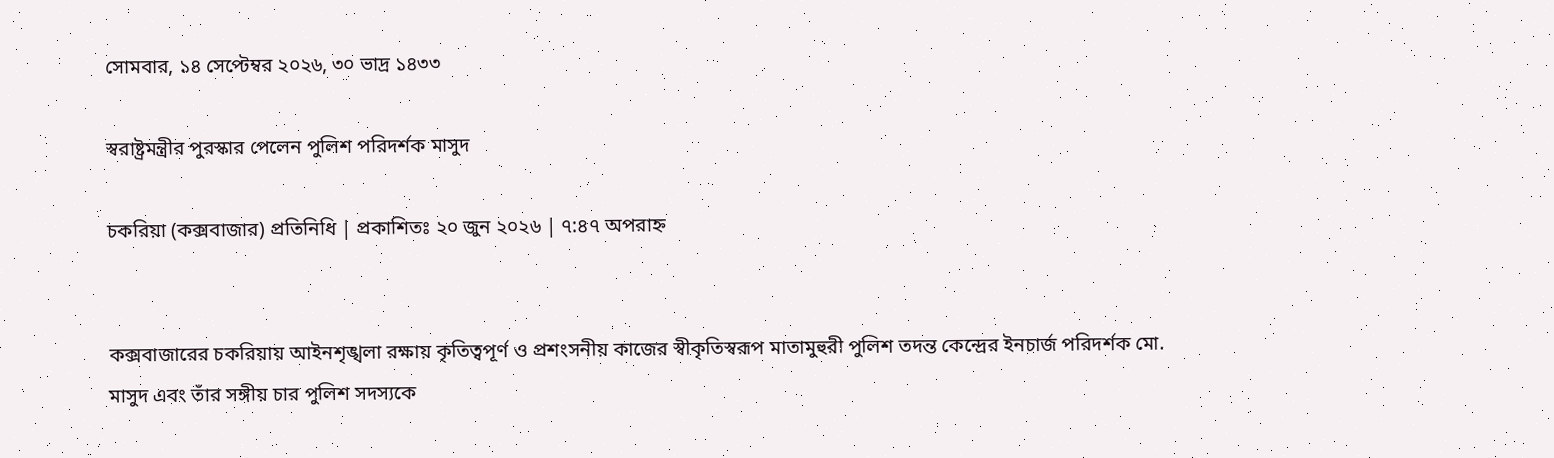সোমবার, ১৪ সেপ্টেম্বর ২০২৬, ৩০ ভাদ্র ১৪৩৩

স্বরাষ্ট্রমন্ত্রীর পুরস্কার পেলেন পুলিশ পরিদর্শক মাসুদ

চকরিয়া (কক্সবাজার) প্রতিনিধি | প্রকাশিতঃ ২০ জুন ২০২৬ | ৭:৪৭ অপরাহ্ন


কক্সবাজারের চকরিয়ায় আইনশৃঙ্খলা রক্ষায় কৃতিত্বপূর্ণ ও প্রশংসনীয় কাজের স্বীকৃতিস্বরূপ মাতামুহুরী পুলিশ তদন্ত কেন্দ্রের ইনচার্জ পরিদর্শক মো. মাসুদ এবং তাঁর সঙ্গীয় চার পুলিশ সদস্যকে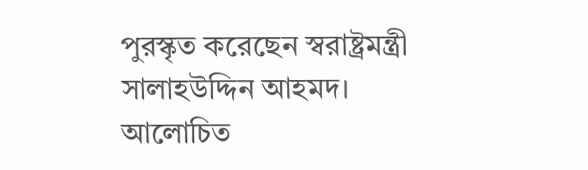পুরস্কৃত করেছেন স্বরাষ্ট্রমন্ত্রী সালাহউদ্দিন আহমদ। আলোচিত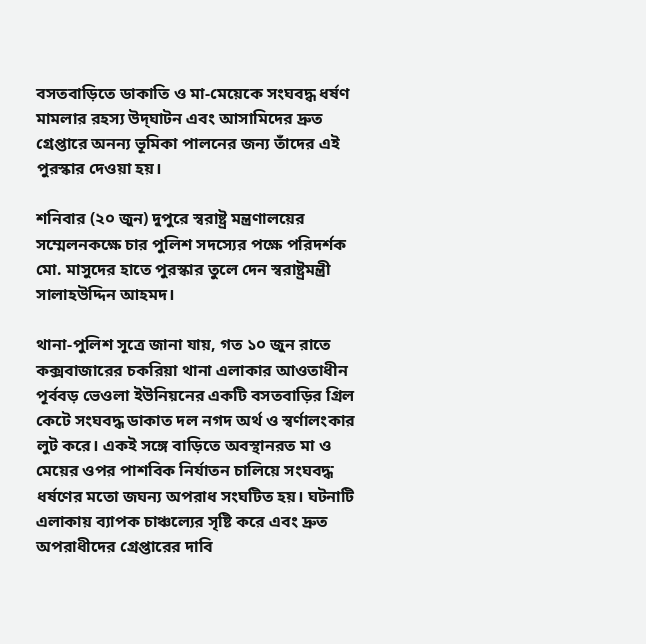বসতবাড়িতে ডাকাতি ও মা-মেয়েকে সংঘবদ্ধ ধর্ষণ মামলার রহস্য উদ্‌ঘাটন এবং আসামিদের দ্রুত গ্রেপ্তারে অনন্য ভূমিকা পালনের জন্য তাঁদের এই পুরস্কার দেওয়া হয়।

শনিবার (২০ জুন) দুপুরে স্বরাষ্ট্র মন্ত্রণালয়ের সম্মেলনকক্ষে চার পুলিশ সদস্যের পক্ষে পরিদর্শক মো. মাসুদের হাতে পুরস্কার তুলে দেন স্বরাষ্ট্রমন্ত্রী সালাহউদ্দিন আহমদ।

থানা-পুলিশ সূত্রে জানা যায়, গত ১০ জুন রাতে কক্সবাজারের চকরিয়া থানা এলাকার আওতাধীন পূর্ববড় ভেওলা ইউনিয়নের একটি বসতবাড়ির গ্রিল কেটে সংঘবদ্ধ ডাকাত দল নগদ অর্থ ও স্বর্ণালংকার লুট করে। একই সঙ্গে বাড়িতে অবস্থানরত মা ও মেয়ের ওপর পাশবিক নির্যাতন চালিয়ে সংঘবদ্ধ ধর্ষণের মতো জঘন্য অপরাধ সংঘটিত হয়। ঘটনাটি এলাকায় ব্যাপক চাঞ্চল্যের সৃষ্টি করে এবং দ্রুত অপরাধীদের গ্রেপ্তারের দাবি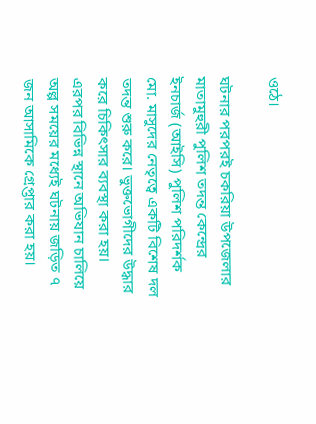ওঠে।

ঘটনার পরপরই চকরিয়া উপজেলার মাতামুহুরী পুলিশ তদন্ত কেন্দ্রের ইনচার্জ (আইসি) পুলিশ পরিদর্শক মো. মাসুদের নেতৃত্বে একটি বিশেষ দল তদন্ত শুরু করে। ভুক্তভোগীদের উদ্ধার করে চিকিৎসার ব্যবস্থা করা হয়। এরপর বিভিন্ন স্থানে অভিযান চালিয়ে অল্প সময়ের মধ্যেই ঘটনায় জড়িত ৭ জন আসামিকে গ্রেপ্তার করা হয়।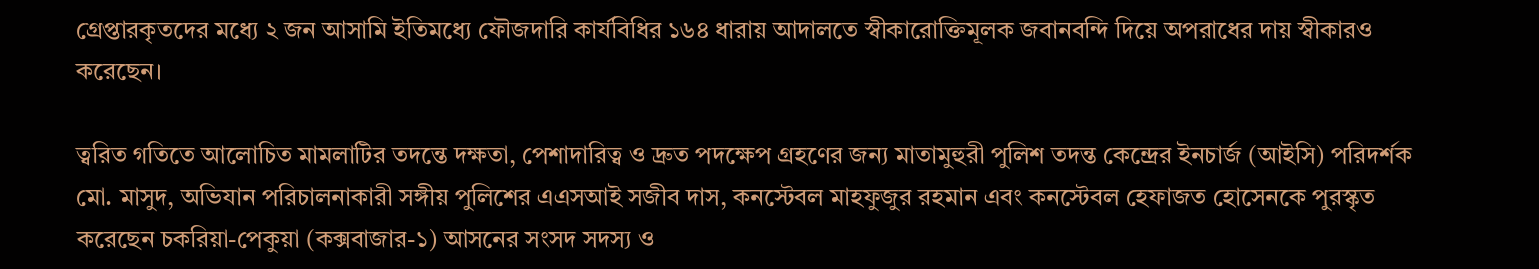গ্রেপ্তারকৃতদের মধ্যে ২ জন আসামি ইতিমধ্যে ফৌজদারি কার্যবিধির ১৬৪ ধারায় আদালতে স্বীকারোক্তিমূলক জবানবন্দি দিয়ে অপরাধের দায় স্বীকারও করেছেন।

ত্বরিত গতিতে আলোচিত মামলাটির তদন্তে দক্ষতা, পেশাদারিত্ব ও দ্রুত পদক্ষেপ গ্রহণের জন্য মাতামুহুরী পুলিশ তদন্ত কেন্দ্রের ইনচার্জ (আইসি) পরিদর্শক মো. মাসুদ, অভিযান পরিচালনাকারী সঙ্গীয় পুলিশের এএসআই সজীব দাস, কনস্টেবল মাহফুজুর রহমান এবং কনস্টেবল হেফাজত হোসেনকে পুরস্কৃত করেছেন চকরিয়া-পেকুয়া (কক্সবাজার-১) আসনের সংসদ সদস্য ও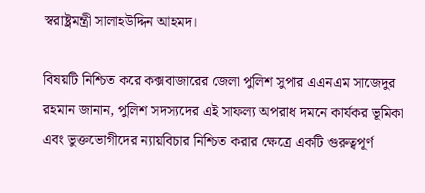স্বরাষ্ট্রমন্ত্রী সালাহউদ্দিন আহমদ।

বিষয়টি নিশ্চিত করে কক্সবাজারের জেলা পুলিশ সুপার এএনএম সাজেদুর রহমান জানান, পুলিশ সদস্যদের এই সাফল্য অপরাধ দমনে কার্যকর ভূমিকা এবং ভুক্তভোগীদের ন্যায়বিচার নিশ্চিত করার ক্ষেত্রে একটি গুরুত্বপূর্ণ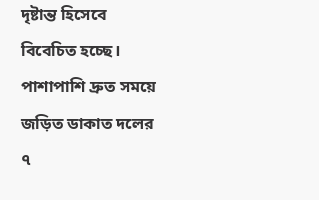দৃষ্টান্ত হিসেবে বিবেচিত হচ্ছে। পাশাপাশি দ্রুত সময়ে জড়িত ডাকাত দলের ৭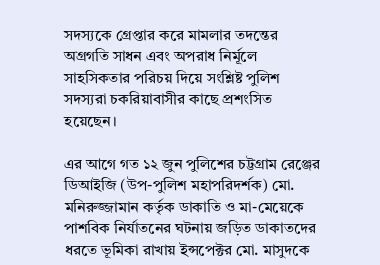সদস্যকে গ্রেপ্তার করে মামলার তদন্তের অগ্রগতি সাধন এবং অপরাধ নির্মূলে সাহসিকতার পরিচয় দিয়ে সংশ্লিষ্ট পুলিশ সদস্যরা চকরিয়াবাসীর কাছে প্রশংসিত হয়েছেন।

এর আগে গত ১২ জুন পুলিশের চট্টগ্রাম রেঞ্জের ডিআইজি (উপ-পুলিশ মহাপরিদর্শক) মো. মনিরুজ্জামান কর্তৃক ডাকাতি ও মা-মেয়েকে পাশবিক নির্যাতনের ঘটনায় জড়িত ডাকাতদের ধরতে ভূমিকা রাখায় ইন্সপেক্টর মো. মাসুদকে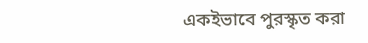একইভাবে পুরস্কৃত করা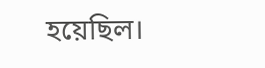হয়েছিল।